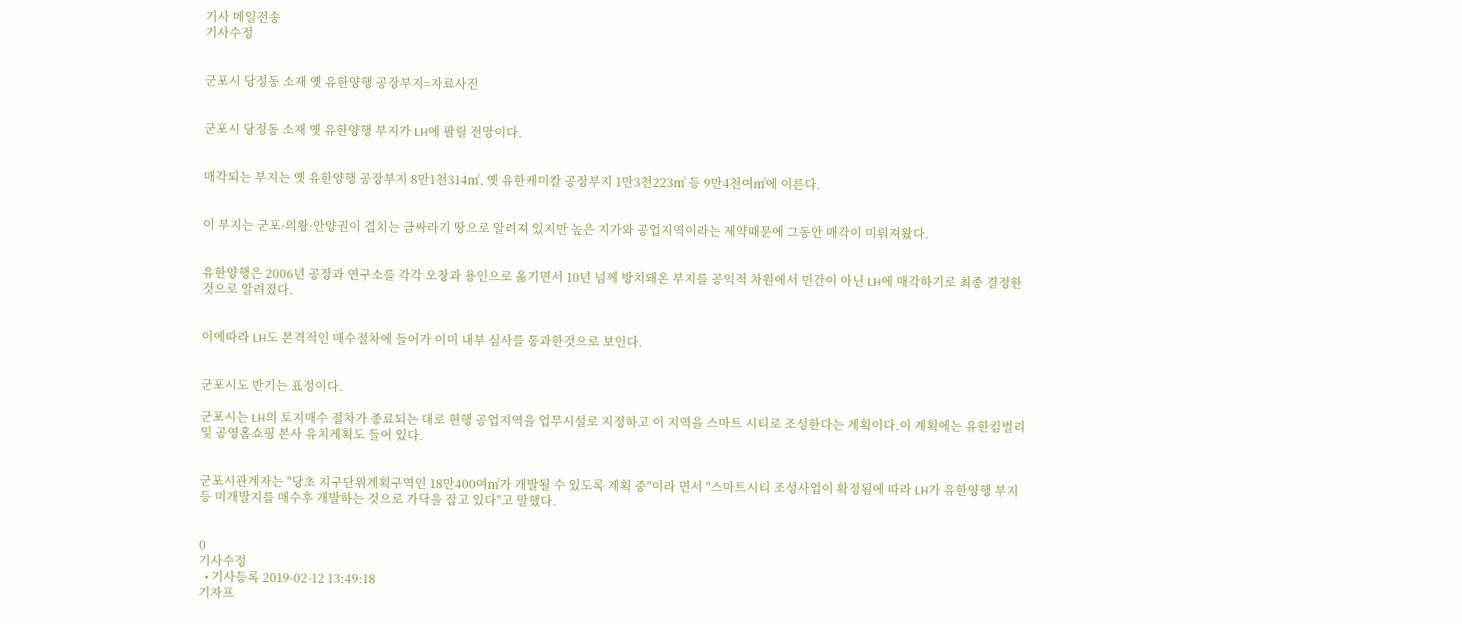기사 메일전송
기사수정


군포시 당정동 소재 옛 유한양행 공장부지=자료사진


군포시 당정동 소재 옛 유한양행 부지가 LH에 팔릴 전망이다.


매각되는 부지는 옛 유한양행 공장부지 8만1천314㎡, 옛 유한케미칼 공장부지 1만3천223㎡ 등 9만4천여㎡에 이른다.


이 부지는 군포·의왕·안양권이 겹치는 금싸라기 땅으로 알려져 있지만 높은 지가와 공업지역이라는 제약때문에 그동안 매각이 미뤄져왔다.


유한양행은 2006년 공장과 연구소를 각각 오창과 용인으로 옮기면서 10년 넘께 방치돼온 부지를 공익적 차원에서 민간이 아닌 LH에 매각하기로 최종 결정한 것으로 알려졌다.


이에따라 LH도 본격적인 매수절차에 들어가 이미 내부 심사를 통과한것으로 보인다.


군포시도 반기는 표정이다.

군포시는 LH의 토지매수 절차가 종료되는 대로 현행 공업지역을 업무시설로 지정하고 이 지역을 스마트 시티로 조성한다는 계획이다.이 계획에는 유한킴벌리 및 공영홈쇼핑 본사 유치게획도 들어 있다.


군포시관계자는 "당초 지구단위계획구역인 18만400여㎡가 개발될 수 있도록 계획 중"이라 면서 "스마트시티 조성사업이 확정됨에 따라 LH가 유한양행 부지 등 미개발지를 매수후 개발하는 것으로 가닥을 잡고 있다"고 말했다.


0
기사수정
  • 기사등록 2019-02-12 13:49:18
기자프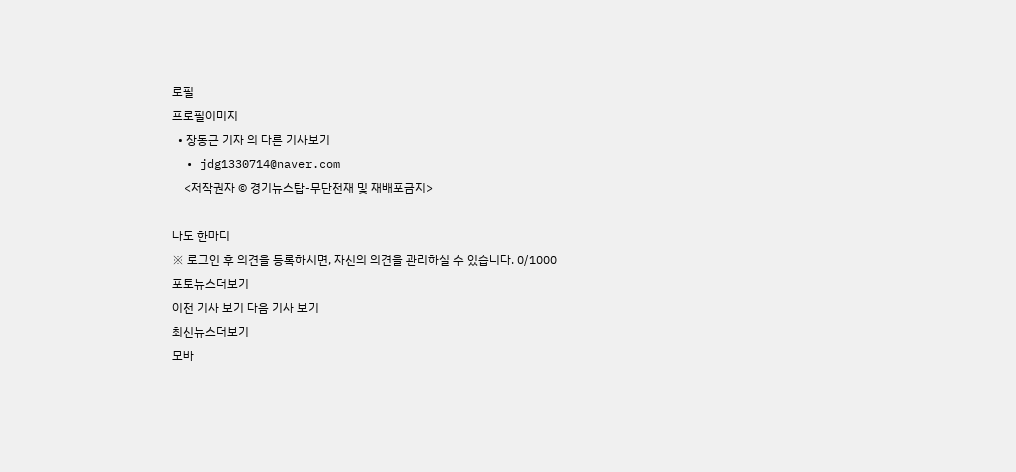로필
프로필이미지
  • 장동근 기자 의 다른 기사보기
  • jdg1330714@naver.com
    <저작권자 © 경기뉴스탑-무단전재 및 재배포금지>

나도 한마디
※ 로그인 후 의견을 등록하시면, 자신의 의견을 관리하실 수 있습니다. 0/1000
포토뉴스더보기
이전 기사 보기 다음 기사 보기
최신뉴스더보기
모바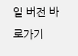일 버전 바로가기